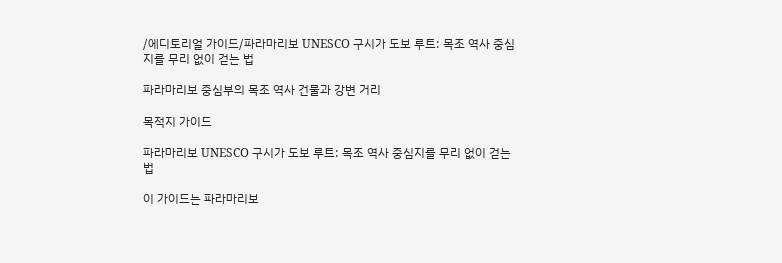/에디토리얼 가이드/파라마리보 UNESCO 구시가 도보 루트: 목조 역사 중심지를 무리 없이 걷는 법

파라마리보 중심부의 목조 역사 건물과 강변 거리

목적지 가이드

파라마리보 UNESCO 구시가 도보 루트: 목조 역사 중심지를 무리 없이 걷는 법

이 가이드는 파라마리보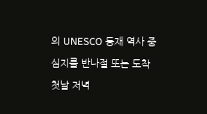의 UNESCO 등재 역사 중심지를 반나절 또는 도착 첫날 저녁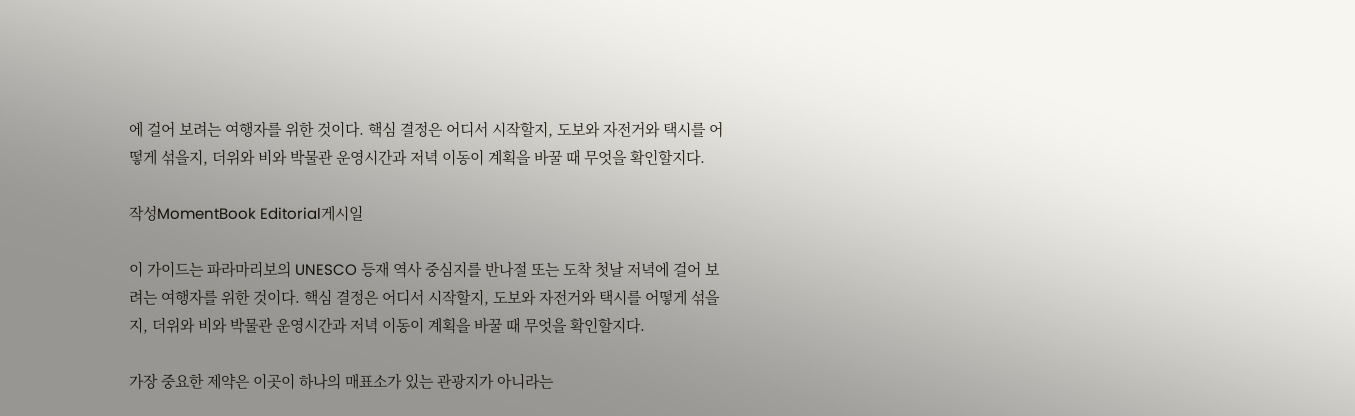에 걸어 보려는 여행자를 위한 것이다. 핵심 결정은 어디서 시작할지, 도보와 자전거와 택시를 어떻게 섞을지, 더위와 비와 박물관 운영시간과 저녁 이동이 계획을 바꿀 때 무엇을 확인할지다.

작성MomentBook Editorial게시일

이 가이드는 파라마리보의 UNESCO 등재 역사 중심지를 반나절 또는 도착 첫날 저녁에 걸어 보려는 여행자를 위한 것이다. 핵심 결정은 어디서 시작할지, 도보와 자전거와 택시를 어떻게 섞을지, 더위와 비와 박물관 운영시간과 저녁 이동이 계획을 바꿀 때 무엇을 확인할지다.

가장 중요한 제약은 이곳이 하나의 매표소가 있는 관광지가 아니라는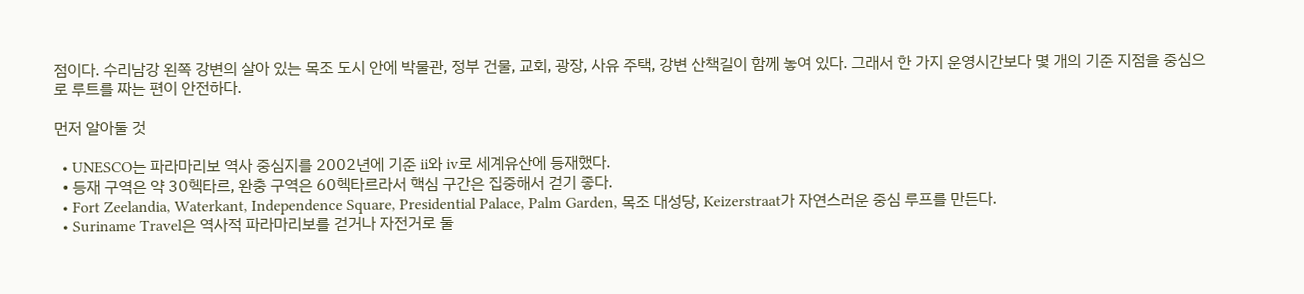점이다. 수리남강 왼쪽 강변의 살아 있는 목조 도시 안에 박물관, 정부 건물, 교회, 광장, 사유 주택, 강변 산책길이 함께 놓여 있다. 그래서 한 가지 운영시간보다 몇 개의 기준 지점을 중심으로 루트를 짜는 편이 안전하다.

먼저 알아둘 것

  • UNESCO는 파라마리보 역사 중심지를 2002년에 기준 ii와 iv로 세계유산에 등재했다.
  • 등재 구역은 약 30헥타르, 완충 구역은 60헥타르라서 핵심 구간은 집중해서 걷기 좋다.
  • Fort Zeelandia, Waterkant, Independence Square, Presidential Palace, Palm Garden, 목조 대성당, Keizerstraat가 자연스러운 중심 루프를 만든다.
  • Suriname Travel은 역사적 파라마리보를 걷거나 자전거로 둘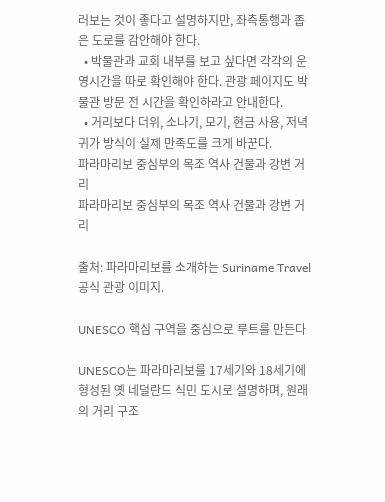러보는 것이 좋다고 설명하지만, 좌측통행과 좁은 도로를 감안해야 한다.
  • 박물관과 교회 내부를 보고 싶다면 각각의 운영시간을 따로 확인해야 한다. 관광 페이지도 박물관 방문 전 시간을 확인하라고 안내한다.
  • 거리보다 더위, 소나기, 모기, 현금 사용, 저녁 귀가 방식이 실제 만족도를 크게 바꾼다.
파라마리보 중심부의 목조 역사 건물과 강변 거리
파라마리보 중심부의 목조 역사 건물과 강변 거리

출처: 파라마리보를 소개하는 Suriname Travel 공식 관광 이미지.

UNESCO 핵심 구역을 중심으로 루트를 만든다

UNESCO는 파라마리보를 17세기와 18세기에 형성된 옛 네덜란드 식민 도시로 설명하며, 원래의 거리 구조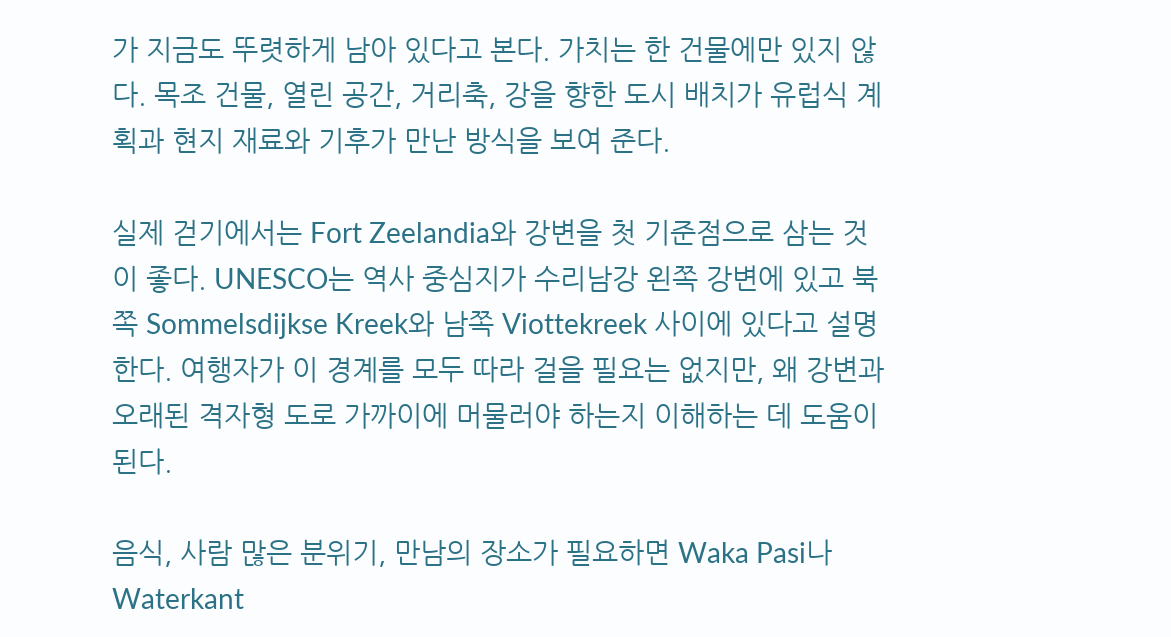가 지금도 뚜렷하게 남아 있다고 본다. 가치는 한 건물에만 있지 않다. 목조 건물, 열린 공간, 거리축, 강을 향한 도시 배치가 유럽식 계획과 현지 재료와 기후가 만난 방식을 보여 준다.

실제 걷기에서는 Fort Zeelandia와 강변을 첫 기준점으로 삼는 것이 좋다. UNESCO는 역사 중심지가 수리남강 왼쪽 강변에 있고 북쪽 Sommelsdijkse Kreek와 남쪽 Viottekreek 사이에 있다고 설명한다. 여행자가 이 경계를 모두 따라 걸을 필요는 없지만, 왜 강변과 오래된 격자형 도로 가까이에 머물러야 하는지 이해하는 데 도움이 된다.

음식, 사람 많은 분위기, 만남의 장소가 필요하면 Waka Pasi나 Waterkant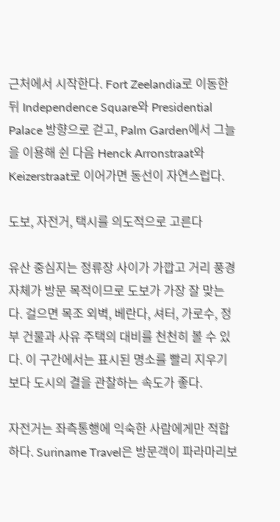근처에서 시작한다. Fort Zeelandia로 이동한 뒤 Independence Square와 Presidential Palace 방향으로 걷고, Palm Garden에서 그늘을 이용해 쉰 다음 Henck Arronstraat와 Keizerstraat로 이어가면 동선이 자연스럽다.

도보, 자전거, 택시를 의도적으로 고른다

유산 중심지는 정류장 사이가 가깝고 거리 풍경 자체가 방문 목적이므로 도보가 가장 잘 맞는다. 걸으면 목조 외벽, 베란다, 셔터, 가로수, 정부 건물과 사유 주택의 대비를 천천히 볼 수 있다. 이 구간에서는 표시된 명소를 빨리 지우기보다 도시의 결을 관찰하는 속도가 좋다.

자전거는 좌측통행에 익숙한 사람에게만 적합하다. Suriname Travel은 방문객이 파라마리보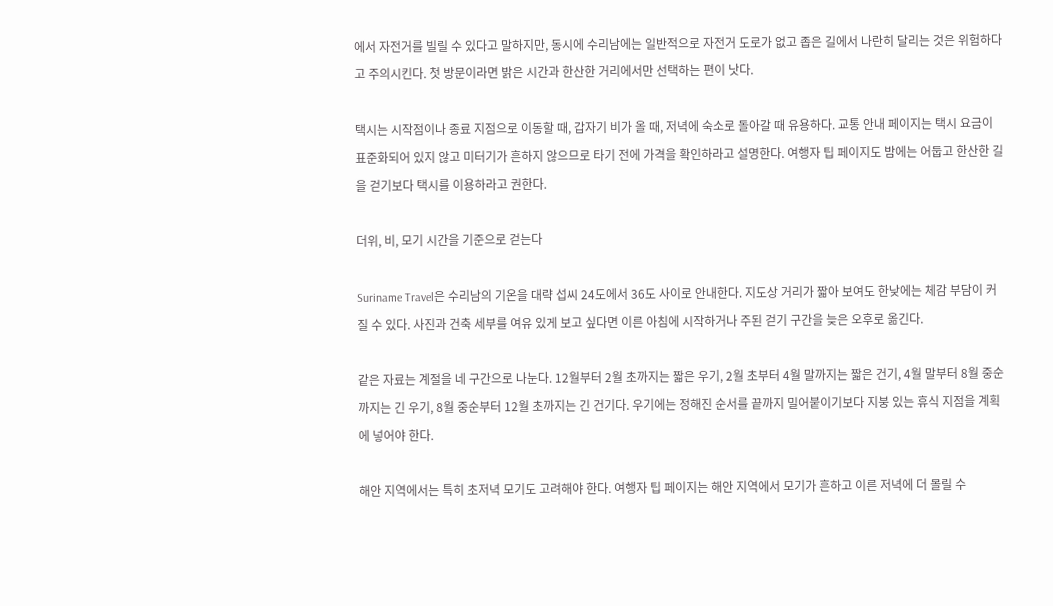에서 자전거를 빌릴 수 있다고 말하지만, 동시에 수리남에는 일반적으로 자전거 도로가 없고 좁은 길에서 나란히 달리는 것은 위험하다고 주의시킨다. 첫 방문이라면 밝은 시간과 한산한 거리에서만 선택하는 편이 낫다.

택시는 시작점이나 종료 지점으로 이동할 때, 갑자기 비가 올 때, 저녁에 숙소로 돌아갈 때 유용하다. 교통 안내 페이지는 택시 요금이 표준화되어 있지 않고 미터기가 흔하지 않으므로 타기 전에 가격을 확인하라고 설명한다. 여행자 팁 페이지도 밤에는 어둡고 한산한 길을 걷기보다 택시를 이용하라고 권한다.

더위, 비, 모기 시간을 기준으로 걷는다

Suriname Travel은 수리남의 기온을 대략 섭씨 24도에서 36도 사이로 안내한다. 지도상 거리가 짧아 보여도 한낮에는 체감 부담이 커질 수 있다. 사진과 건축 세부를 여유 있게 보고 싶다면 이른 아침에 시작하거나 주된 걷기 구간을 늦은 오후로 옮긴다.

같은 자료는 계절을 네 구간으로 나눈다. 12월부터 2월 초까지는 짧은 우기, 2월 초부터 4월 말까지는 짧은 건기, 4월 말부터 8월 중순까지는 긴 우기, 8월 중순부터 12월 초까지는 긴 건기다. 우기에는 정해진 순서를 끝까지 밀어붙이기보다 지붕 있는 휴식 지점을 계획에 넣어야 한다.

해안 지역에서는 특히 초저녁 모기도 고려해야 한다. 여행자 팁 페이지는 해안 지역에서 모기가 흔하고 이른 저녁에 더 몰릴 수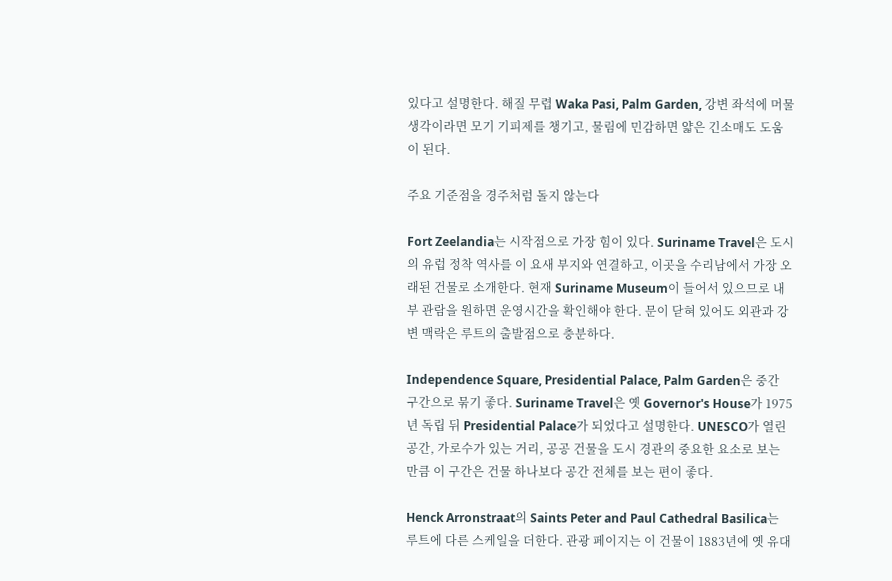있다고 설명한다. 해질 무렵 Waka Pasi, Palm Garden, 강변 좌석에 머물 생각이라면 모기 기피제를 챙기고, 물림에 민감하면 얇은 긴소매도 도움이 된다.

주요 기준점을 경주처럼 돌지 않는다

Fort Zeelandia는 시작점으로 가장 힘이 있다. Suriname Travel은 도시의 유럽 정착 역사를 이 요새 부지와 연결하고, 이곳을 수리남에서 가장 오래된 건물로 소개한다. 현재 Suriname Museum이 들어서 있으므로 내부 관람을 원하면 운영시간을 확인해야 한다. 문이 닫혀 있어도 외관과 강변 맥락은 루트의 출발점으로 충분하다.

Independence Square, Presidential Palace, Palm Garden은 중간 구간으로 묶기 좋다. Suriname Travel은 옛 Governor's House가 1975년 독립 뒤 Presidential Palace가 되었다고 설명한다. UNESCO가 열린 공간, 가로수가 있는 거리, 공공 건물을 도시 경관의 중요한 요소로 보는 만큼 이 구간은 건물 하나보다 공간 전체를 보는 편이 좋다.

Henck Arronstraat의 Saints Peter and Paul Cathedral Basilica는 루트에 다른 스케일을 더한다. 관광 페이지는 이 건물이 1883년에 옛 유대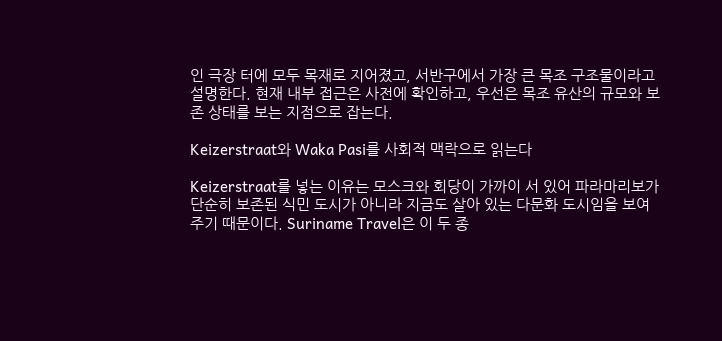인 극장 터에 모두 목재로 지어졌고, 서반구에서 가장 큰 목조 구조물이라고 설명한다. 현재 내부 접근은 사전에 확인하고, 우선은 목조 유산의 규모와 보존 상태를 보는 지점으로 잡는다.

Keizerstraat와 Waka Pasi를 사회적 맥락으로 읽는다

Keizerstraat를 넣는 이유는 모스크와 회당이 가까이 서 있어 파라마리보가 단순히 보존된 식민 도시가 아니라 지금도 살아 있는 다문화 도시임을 보여 주기 때문이다. Suriname Travel은 이 두 종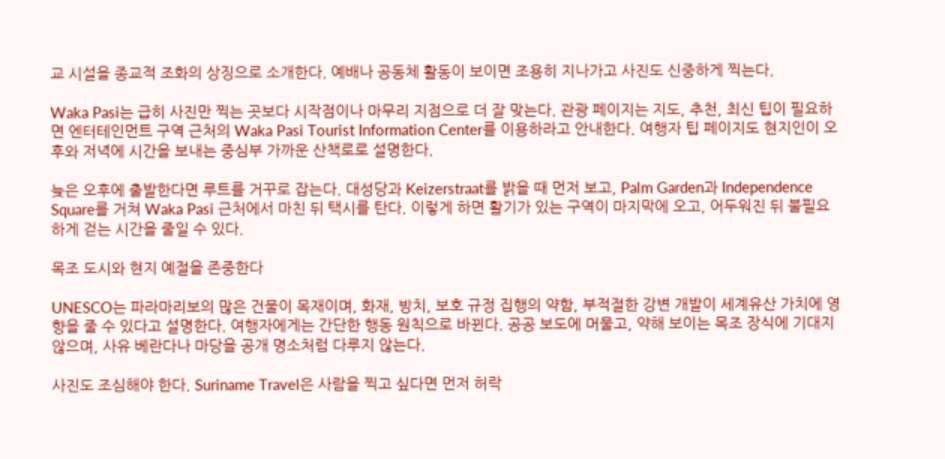교 시설을 종교적 조화의 상징으로 소개한다. 예배나 공동체 활동이 보이면 조용히 지나가고 사진도 신중하게 찍는다.

Waka Pasi는 급히 사진만 찍는 곳보다 시작점이나 마무리 지점으로 더 잘 맞는다. 관광 페이지는 지도, 추천, 최신 팁이 필요하면 엔터테인먼트 구역 근처의 Waka Pasi Tourist Information Center를 이용하라고 안내한다. 여행자 팁 페이지도 현지인이 오후와 저녁에 시간을 보내는 중심부 가까운 산책로로 설명한다.

늦은 오후에 출발한다면 루트를 거꾸로 잡는다. 대성당과 Keizerstraat를 밝을 때 먼저 보고, Palm Garden과 Independence Square를 거쳐 Waka Pasi 근처에서 마친 뒤 택시를 탄다. 이렇게 하면 활기가 있는 구역이 마지막에 오고, 어두워진 뒤 불필요하게 걷는 시간을 줄일 수 있다.

목조 도시와 현지 예절을 존중한다

UNESCO는 파라마리보의 많은 건물이 목재이며, 화재, 방치, 보호 규정 집행의 약함, 부적절한 강변 개발이 세계유산 가치에 영향을 줄 수 있다고 설명한다. 여행자에게는 간단한 행동 원칙으로 바뀐다. 공공 보도에 머물고, 약해 보이는 목조 장식에 기대지 않으며, 사유 베란다나 마당을 공개 명소처럼 다루지 않는다.

사진도 조심해야 한다. Suriname Travel은 사람을 찍고 싶다면 먼저 허락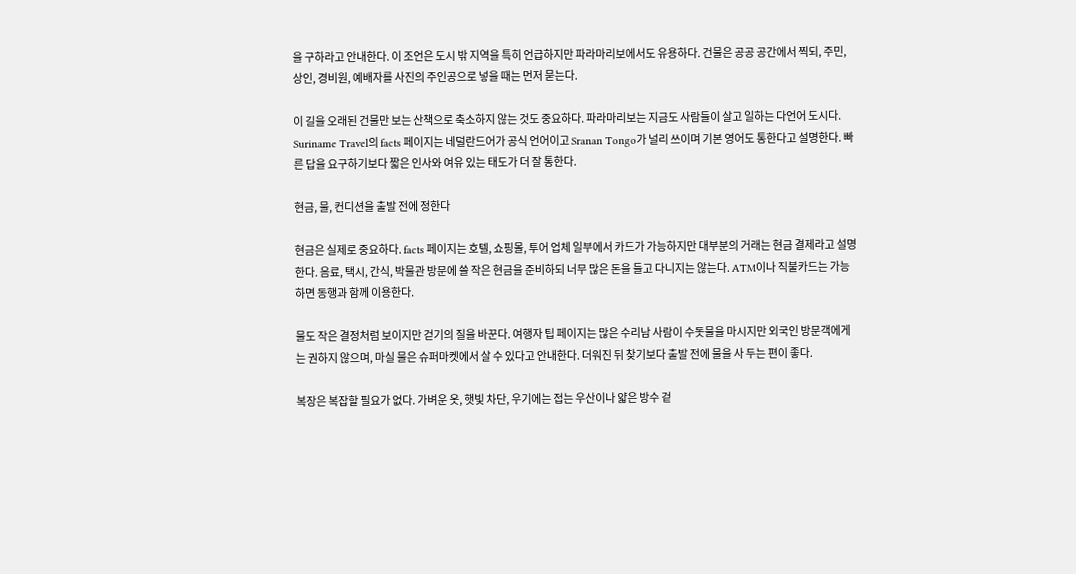을 구하라고 안내한다. 이 조언은 도시 밖 지역을 특히 언급하지만 파라마리보에서도 유용하다. 건물은 공공 공간에서 찍되, 주민, 상인, 경비원, 예배자를 사진의 주인공으로 넣을 때는 먼저 묻는다.

이 길을 오래된 건물만 보는 산책으로 축소하지 않는 것도 중요하다. 파라마리보는 지금도 사람들이 살고 일하는 다언어 도시다. Suriname Travel의 facts 페이지는 네덜란드어가 공식 언어이고 Sranan Tongo가 널리 쓰이며 기본 영어도 통한다고 설명한다. 빠른 답을 요구하기보다 짧은 인사와 여유 있는 태도가 더 잘 통한다.

현금, 물, 컨디션을 출발 전에 정한다

현금은 실제로 중요하다. facts 페이지는 호텔, 쇼핑몰, 투어 업체 일부에서 카드가 가능하지만 대부분의 거래는 현금 결제라고 설명한다. 음료, 택시, 간식, 박물관 방문에 쓸 작은 현금을 준비하되 너무 많은 돈을 들고 다니지는 않는다. ATM이나 직불카드는 가능하면 동행과 함께 이용한다.

물도 작은 결정처럼 보이지만 걷기의 질을 바꾼다. 여행자 팁 페이지는 많은 수리남 사람이 수돗물을 마시지만 외국인 방문객에게는 권하지 않으며, 마실 물은 슈퍼마켓에서 살 수 있다고 안내한다. 더워진 뒤 찾기보다 출발 전에 물을 사 두는 편이 좋다.

복장은 복잡할 필요가 없다. 가벼운 옷, 햇빛 차단, 우기에는 접는 우산이나 얇은 방수 겉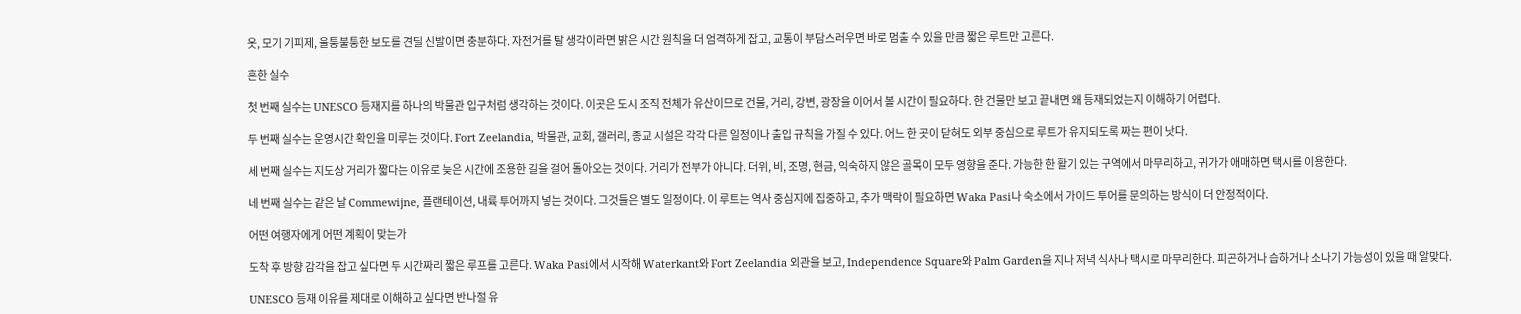옷, 모기 기피제, 울퉁불퉁한 보도를 견딜 신발이면 충분하다. 자전거를 탈 생각이라면 밝은 시간 원칙을 더 엄격하게 잡고, 교통이 부담스러우면 바로 멈출 수 있을 만큼 짧은 루트만 고른다.

흔한 실수

첫 번째 실수는 UNESCO 등재지를 하나의 박물관 입구처럼 생각하는 것이다. 이곳은 도시 조직 전체가 유산이므로 건물, 거리, 강변, 광장을 이어서 볼 시간이 필요하다. 한 건물만 보고 끝내면 왜 등재되었는지 이해하기 어렵다.

두 번째 실수는 운영시간 확인을 미루는 것이다. Fort Zeelandia, 박물관, 교회, 갤러리, 종교 시설은 각각 다른 일정이나 출입 규칙을 가질 수 있다. 어느 한 곳이 닫혀도 외부 중심으로 루트가 유지되도록 짜는 편이 낫다.

세 번째 실수는 지도상 거리가 짧다는 이유로 늦은 시간에 조용한 길을 걸어 돌아오는 것이다. 거리가 전부가 아니다. 더위, 비, 조명, 현금, 익숙하지 않은 골목이 모두 영향을 준다. 가능한 한 활기 있는 구역에서 마무리하고, 귀가가 애매하면 택시를 이용한다.

네 번째 실수는 같은 날 Commewijne, 플랜테이션, 내륙 투어까지 넣는 것이다. 그것들은 별도 일정이다. 이 루트는 역사 중심지에 집중하고, 추가 맥락이 필요하면 Waka Pasi나 숙소에서 가이드 투어를 문의하는 방식이 더 안정적이다.

어떤 여행자에게 어떤 계획이 맞는가

도착 후 방향 감각을 잡고 싶다면 두 시간짜리 짧은 루프를 고른다. Waka Pasi에서 시작해 Waterkant와 Fort Zeelandia 외관을 보고, Independence Square와 Palm Garden을 지나 저녁 식사나 택시로 마무리한다. 피곤하거나 습하거나 소나기 가능성이 있을 때 알맞다.

UNESCO 등재 이유를 제대로 이해하고 싶다면 반나절 유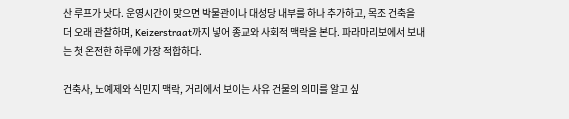산 루프가 낫다. 운영시간이 맞으면 박물관이나 대성당 내부를 하나 추가하고, 목조 건축을 더 오래 관찰하며, Keizerstraat까지 넣어 종교와 사회적 맥락을 본다. 파라마리보에서 보내는 첫 온전한 하루에 가장 적합하다.

건축사, 노예제와 식민지 맥락, 거리에서 보이는 사유 건물의 의미를 알고 싶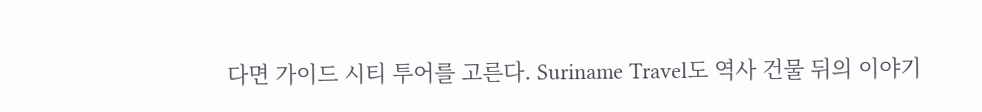다면 가이드 시티 투어를 고른다. Suriname Travel도 역사 건물 뒤의 이야기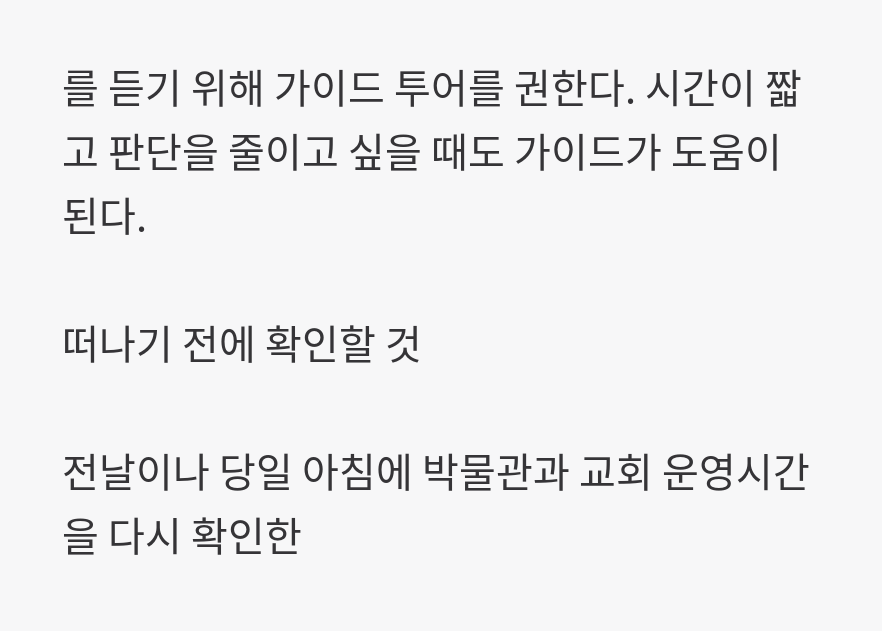를 듣기 위해 가이드 투어를 권한다. 시간이 짧고 판단을 줄이고 싶을 때도 가이드가 도움이 된다.

떠나기 전에 확인할 것

전날이나 당일 아침에 박물관과 교회 운영시간을 다시 확인한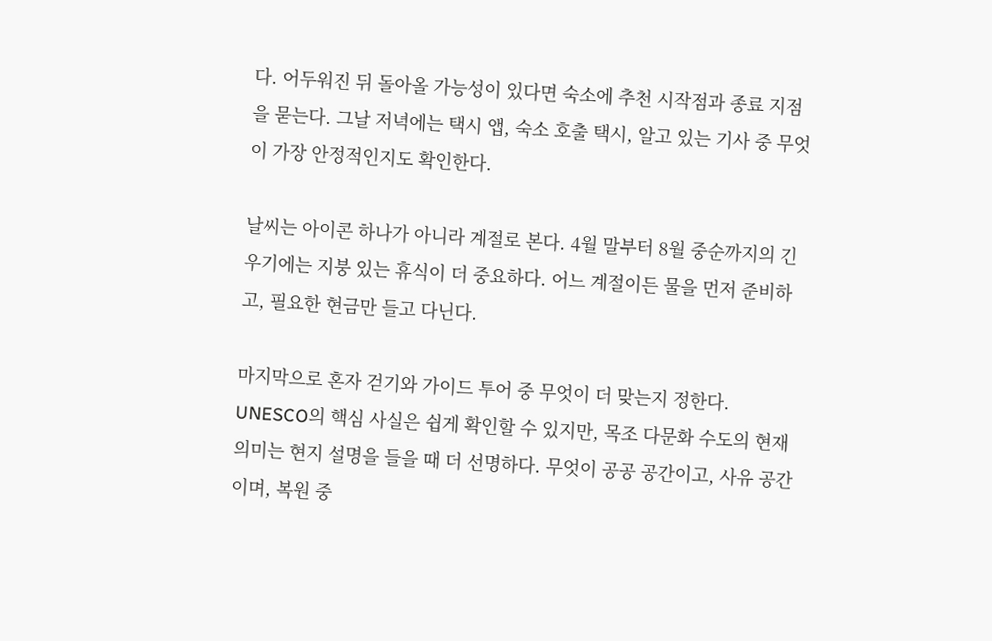다. 어두워진 뒤 돌아올 가능성이 있다면 숙소에 추천 시작점과 종료 지점을 묻는다. 그날 저녁에는 택시 앱, 숙소 호출 택시, 알고 있는 기사 중 무엇이 가장 안정적인지도 확인한다.

날씨는 아이콘 하나가 아니라 계절로 본다. 4월 말부터 8월 중순까지의 긴 우기에는 지붕 있는 휴식이 더 중요하다. 어느 계절이든 물을 먼저 준비하고, 필요한 현금만 들고 다닌다.

마지막으로 혼자 걷기와 가이드 투어 중 무엇이 더 맞는지 정한다. UNESCO의 핵심 사실은 쉽게 확인할 수 있지만, 목조 다문화 수도의 현재 의미는 현지 설명을 들을 때 더 선명하다. 무엇이 공공 공간이고, 사유 공간이며, 복원 중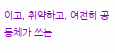이고, 취약하고, 여전히 공동체가 쓰는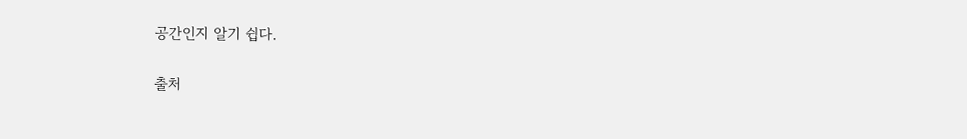공간인지 알기 쉽다.

출처